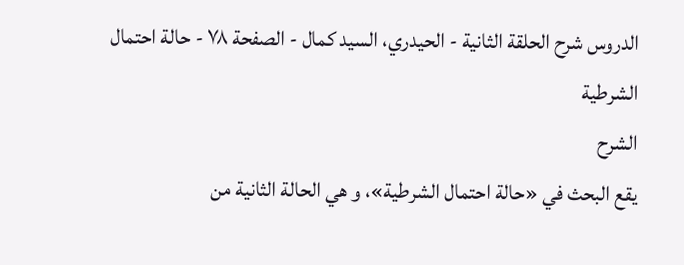الدروس شرح الحلقة الثانية - الحيدري، السيد كمال - الصفحة ٧٨ - حالة احتمال الشرطية
الشرح
يقع البحث في «حالة احتمال الشرطية»، و هي الحالة الثانية من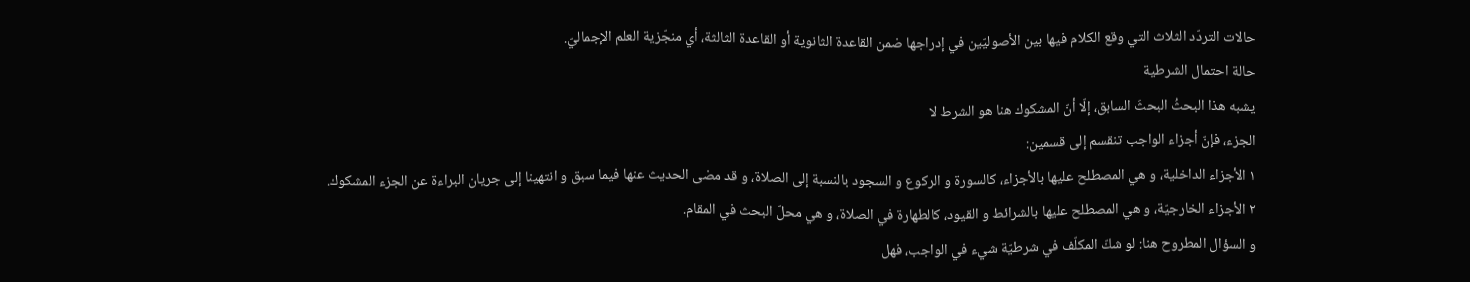حالات التردّد الثلاث التي وقع الكلام فيها بين الأصوليّين في إدراجها ضمن القاعدة الثانوية أو القاعدة الثالثة، أي منجّزية العلم الإجماليّ.
حالة احتمال الشرطية
يشبه هذا البحثُ البحثَ السابق، إلّا أنّ المشكوك هنا هو الشرط لا
الجزء، فإنّ أجزاء الواجب تنقسم إلى قسمين:
١ الأجزاء الداخلية، و هي المصطلح عليها بالأجزاء، كالسورة و الركوع و السجود بالنسبة إلى الصلاة، و قد مضى الحديث عنها فيما سبق و انتهينا إلى جريان البراءة عن الجزء المشكوك.
٢ الأجزاء الخارجيّة، و هي المصطلح عليها بالشرائط و القيود، كالطهارة في الصلاة، و هي محلّ البحث في المقام.
و السؤال المطروح هنا: لو شكّ المكلّف في شرطيّة شيء في الواجب، فهل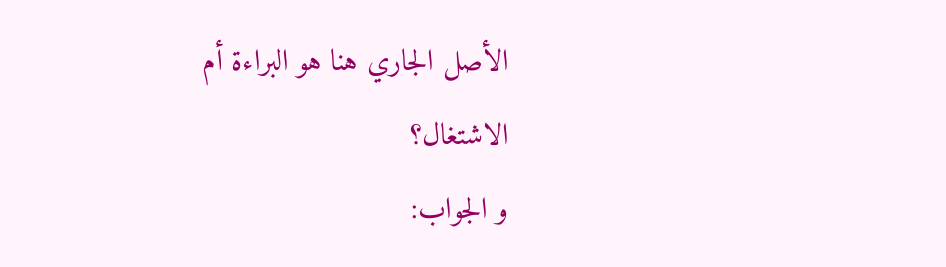الأصل الجاري هنا هو البراءة أم الاشتغال؟
و الجواب: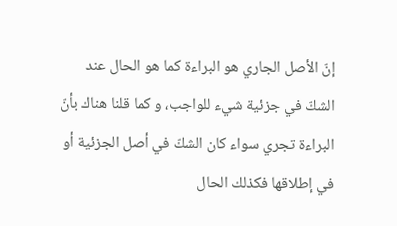إنّ الأصل الجاري هو البراءة كما هو الحال عند الشكّ في جزئية شيء للواجب، و كما قلنا هناك بأنّ البراءة تجري سواء كان الشكّ في أصل الجزئية أو في إطلاقها فكذلك الحال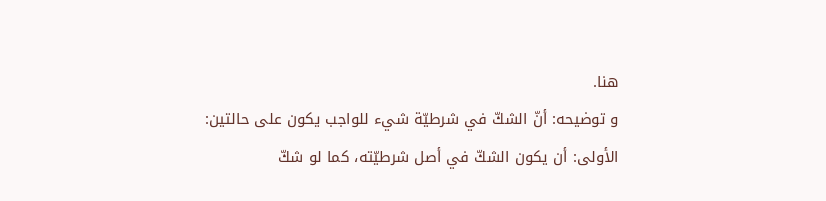هنا.
و توضيحه: أنّ الشكّ في شرطيّة شيء للواجب يكون على حالتين:
الأولى: أن يكون الشكّ في أصل شرطيّته، كما لو شكّ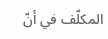المكلّف في أنّ